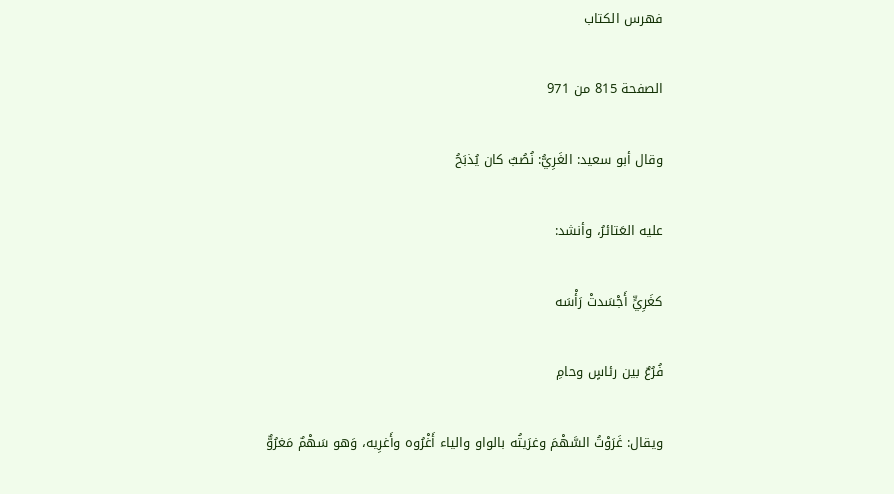فهرس الكتاب

الصفحة 815 من 971

وقال أبو سعيد: الغَرِيُّ: نُصُبٌ كان يُذبَحُ

عليه العَتائرُ، وأنشد:

كغَرِيٍّ أَجْسَدتْ رَأْسَه

فُرُعٌ بين رئاسٍ وحامِ

ويقال: غَرَوْتُ السَّهْمَ وغرَيتُه بالواو والياء أَغْرُوه وأَغرِيه، وَهو سَهْمٌ مَغرُوٌّ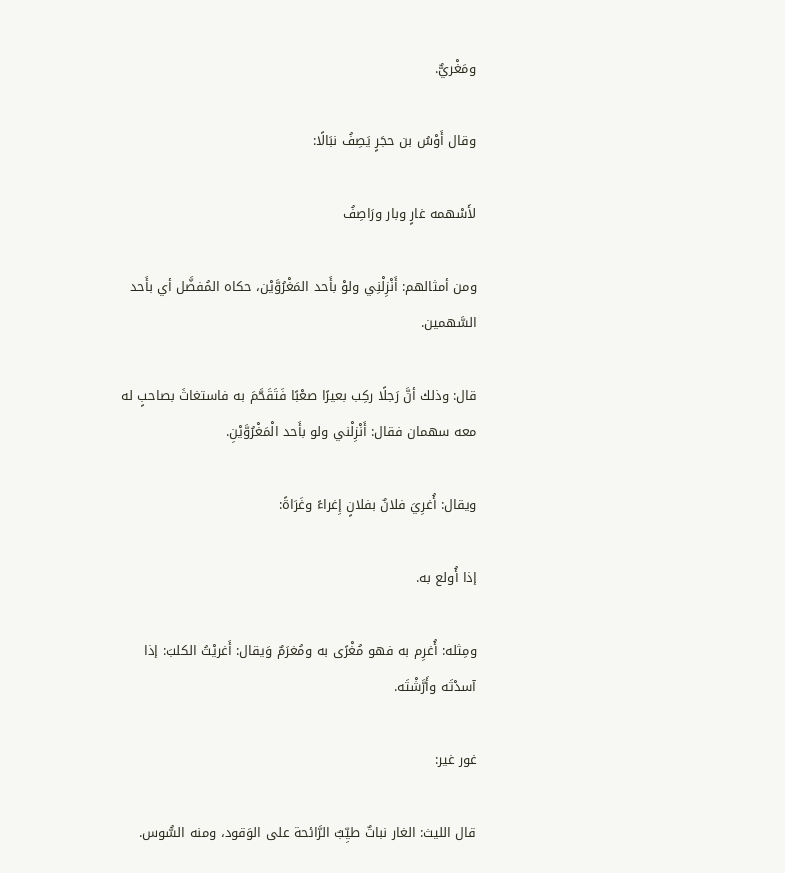ومَغْريٌّ.

وقال أَوْسُ بن حجَرٍ يَصِفُ نبَالًا:

لأَسْهمه غارٍ وبار ورَاصِفُ

ومن أمثالهم: أَنْزِلْنِي ولوْ بأَحد المَغْرُوَّيْن، حكاه المُفضَّل أي بأَحد السَّهمين.

قال: وذلك أنَّ رَجلًا ركِب بعيرًا صعْبًا فَتَقَحَّمَ به فاستغاثَ بصاحبٍ له معه سهمان فقال: أَنْزِلْني ولو بأَحد الْمَغْرُوَّيْنِ.

ويقال: أُغرِيَ فلانٌ بفلانٍ إِغراءً وغَرَاةً:

إذا أُولع به.

ومِثله: أُغرِم به فهو مُغْرًى به ومُغرَمٌ وَيقال: أَغريْتُ الكلبَ: إذا آسدْتَه وأَرَّشْتَه.

غور غير:

قال الليث: الغار نباتٌ طيِّبٌ الرَّائحة على الوَقود، ومنه السُّوس.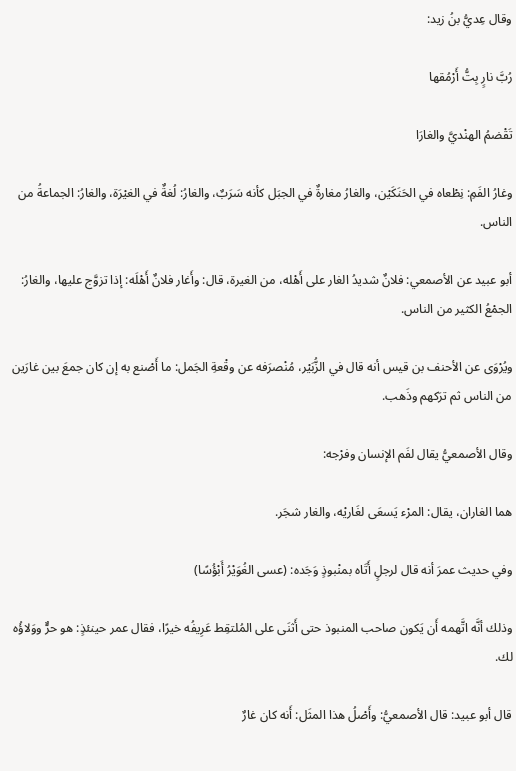وقال عِديُّ بنُ زيد:

رُبَّ نارٍ بِتُّ أَرْمُقها

تَقْضمُ الهنْديَّ والغارَا

وغارُ الفَمِ: نِطْعاه في الحَنَكَيْن، والغارُ مغارةٌ في الجبَل كأنه سَرَبٌ، والغارُ: لُغةٌ في الغيْرَة، والغارُ: الجماعةُ من الناس.

أبو عبيد عن الأصمعي: فلانٌ شديدُ الغار على أَهْله، من الغيرة، قال: وأَغار فلانٌ أَهْلَه: إذا تزوَّج عليها، والغارُ: الجمْعُ الكثير من الناس.

ويُرْوَى عن الأحنف بن قيس أنه قال في الزُّبَيْر، مُنْصرَفه عن وقْعةِ الجَمل: ما أَصْنع به إن كان جمعَ بين غارَين من الناس ثم ترَكهم وذَهب.

وقال الأصمعيُّ يقال لفَم الإنسان وفرْجه:

هما الغاران، يقال: المرْء يَسعَى لغَاريْه، والغار شجَر.

وفي حديث عمرَ أنه قال لرجلٍ أَتَاه بمنْبوذٍ وَجَده: (عسى الغُوَيْرُ أَبْؤُسًا)

وذلك أنَّه اتَّهمه أَن يَكون صاحب المنبوذ حتى أَثنَى على المُلتقِط عَرِيفُه خيرًا، فقال عمر حينئذٍ: هو حرٌّ ووَلاؤُه لك.

قال أبو عبيد: قال الأصمعيُّ: وأَصْلُ هذا المثَل: أَنه كان غارٌ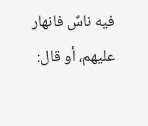فيه ناسٌ فانهار عليهم، أو قال: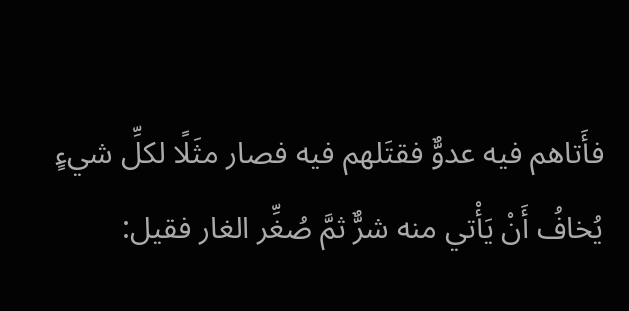فأَتاهم فيه عدوٌّ فقتَلهم فيه فصار مثَلًا لكلِّ شيءٍ يُخافُ أَنْ يَأْتي منه شرٌّ ثمَّ صُغِّر الغار فقيل: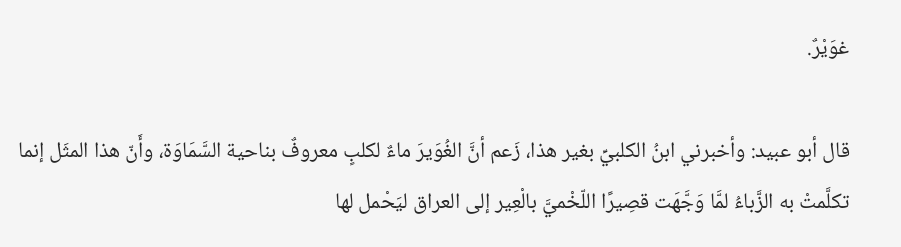غوَيْرٌ.

قال أبو عبيد: وأخبرني ابنُ الكلبيِّ بغير هذا، زَعم أنَّ الغُوَيرَ ماءٌ لكلبٍ معروفٌ بناحية السَّمَاوَة، وأَنّ هذا المثَل إنما تكلَّمتْ به الزَّباءُ لمَّا وَجَّهَت قصِيرًا اللّخْميَّ بالْعِير إلى العراق ليَحْمل لها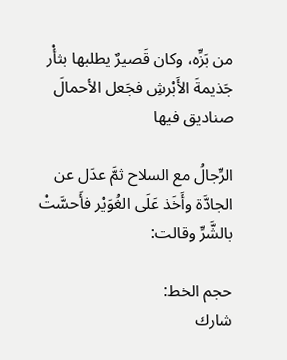من بَزِّه، وكان قَصيرٌ يطلبها بثأْر جَذيمةَ الأَبْرشِ فجَعل الأحمالَ صناديق فيها

الرِّجالُ مع السلاح ثمَّ عدَل عن الجادَّة وأَخَذ عَلَى الغُوَيْر فأَحسَّتْ بالشَّرِّ وقالت:

حجم الخط:
شارك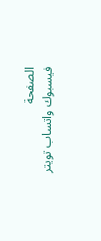الصفحة
فيسبوك واتساب تويتر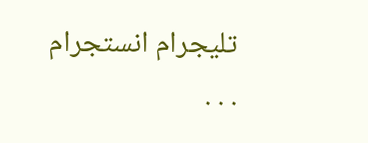تليجرام انستجرام
. . .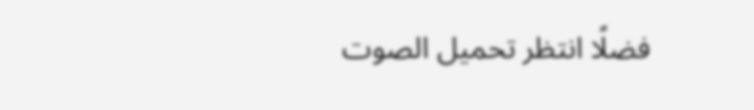فضلًا انتظر تحميل الصوت